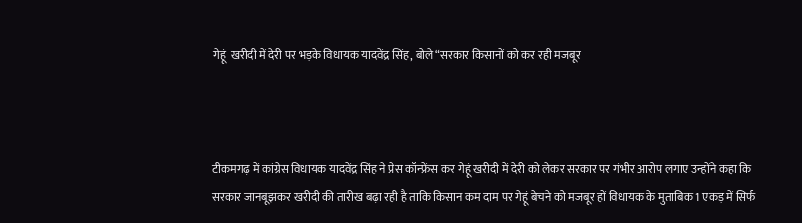गेहूं  खरीदी में देरी पर भड़के विधायक यादवेंद्र सिंह, बोले“सरकार किसानों को कर रही मजबूर



टीकमगढ़ में कांग्रेस विधायक यादवेंद्र सिंह ने प्रेस कॉन्फ्रेंस कर गेहूं खरीदी में देरी को लेकर सरकार पर गंभीर आरोप लगाए उन्होंने कहा कि सरकार जानबूझकर खरीदी की तारीख बढ़ा रही है ताकि किसान कम दाम पर गेहूं बेचने को मजबूर हों विधायक के मुताबिक 1 एकड़ में सिर्फ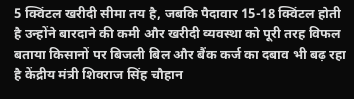5 क्विंटल खरीदी सीमा तय है, जबकि पैदावार 15-18 क्विंटल होती है उन्होंने बारदाने की कमी और खरीदी व्यवस्था को पूरी तरह विफल बताया किसानों पर बिजली बिल और बैंक कर्ज का दबाव भी बढ़ रहा है केंद्रीय मंत्री शिवराज सिंह चौहान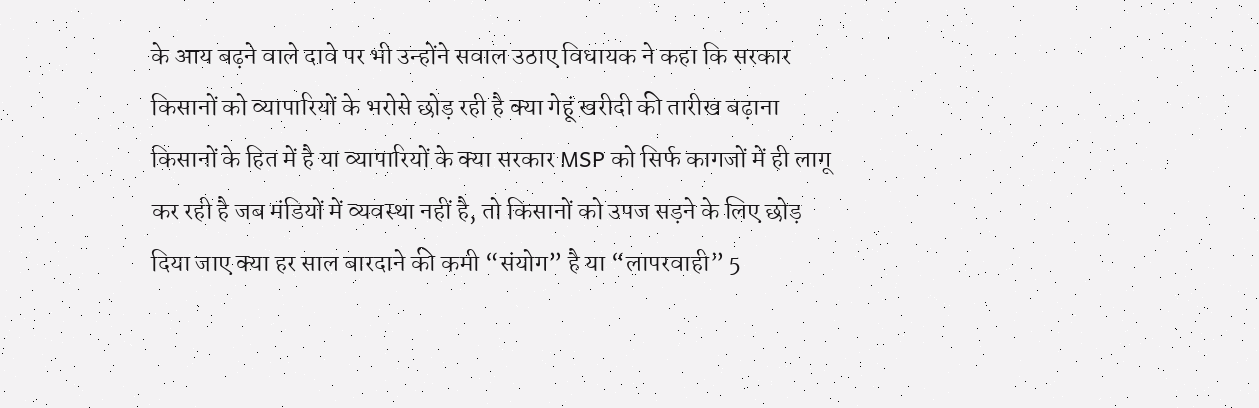के आय बढ़ने वाले दावे पर भी उन्होंने सवाल उठाए विधायक ने कहा कि सरकार किसानों को व्यापारियों के भरोसे छोड़ रही है क्या गेहूं खरीदी की तारीख बढ़ाना किसानों के हित में है या व्यापारियों के क्या सरकार MSP को सिर्फ कागजों में ही लागू कर रही है जब मंडियों में व्यवस्था नहीं है, तो किसानों को उपज सड़ने के लिए छोड़ दिया जाए क्या हर साल बारदाने की कमी “संयोग” है या “लापरवाही” 5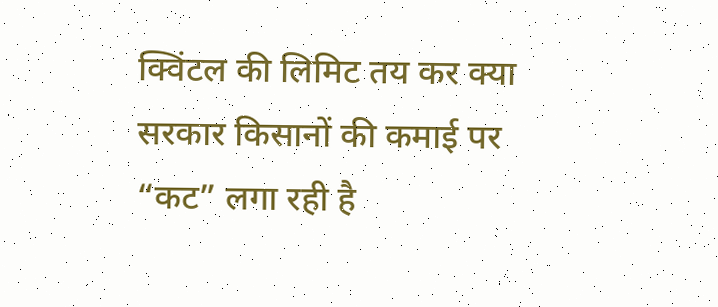क्विंटल की लिमिट तय कर क्या सरकार किसानों की कमाई पर “कट” लगा रही है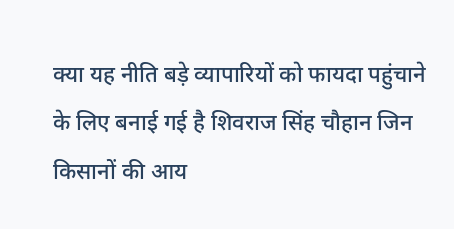क्या यह नीति बड़े व्यापारियों को फायदा पहुंचाने के लिए बनाई गई है शिवराज सिंह चौहान जिन किसानों की आय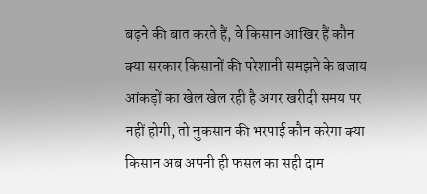बढ़ने की बात करते हैं, वे किसान आखिर हैं कौन क्या सरकार किसानों की परेशानी समझने के बजाय आंकड़ों का खेल खेल रही है अगर खरीदी समय पर नहीं होगी, तो नुकसान की भरपाई कौन करेगा क्या किसान अब अपनी ही फसल का सही दाम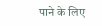पाने के लिए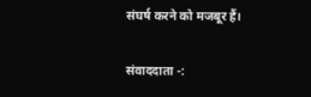संघर्ष करने को मजबूर हैं।

संवाददाता -: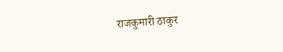राजकुमारी ठाकुर